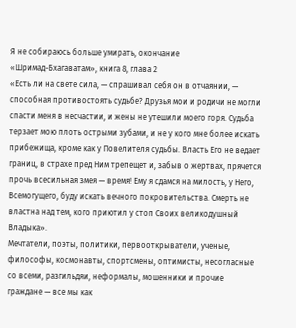Я не собираюсь больше умирать, окончание
«Шримад-Бхагаватам», книга 8, глава 2
«Есть ли на свете сила, — спрашивал себя он в отчаянии, — способная противостоять судьбе? Друзья мои и родичи не могли спасти меня в несчастии, и жены не утешили моего горя. Судьба терзает мою плоть острыми зубами, и не у кого мне более искать прибежища, кроме как у Повелителя судьбы. Власть Его не ведает границ, в страхе пред Ним трепещет и, забыв о жертвах, прячется прочь всесильная змея — время! Ему я сдамся на милость, у Него, Всемогущего, буду искать вечного покровительства. Смерть не властна над тем, кого приютил у стоп Своих великодушный Владыка».
Мечтатели, поэты, политики, первооткрыватели, ученые, философы, космонавты, спортсмены, оптимисты, несогласные со всеми, разгильдяи, неформалы, мошенники и прочие граждане — все мы как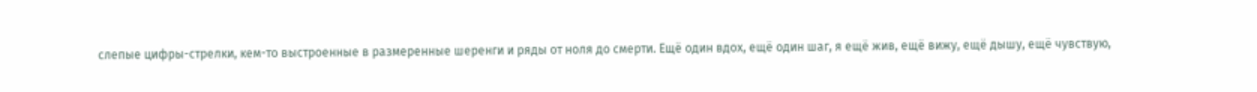слепые цифры-стрелки, кем-то выстроенные в размеренные шеренги и ряды от ноля до смерти. Ещё один вдох, ещё один шаг, я ещё жив, ещё вижу, ещё дышу, ещё чувствую,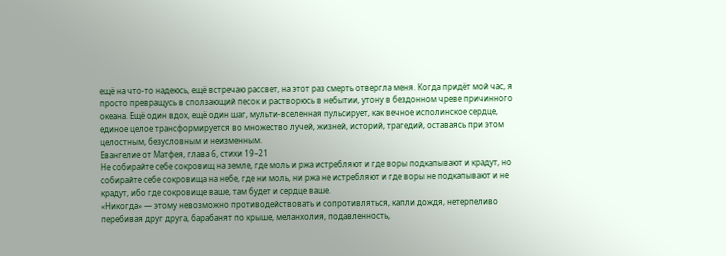ещё на что-то надеюсь, ещё встречаю рассвет, на этот раз смерть отвергла меня. Когда придёт мой час, я просто превращусь в сползающий песок и растворюсь в небытии, утону в бездонном чреве причинного океана. Ещё один вдох, ещё один шаг, мульти-вселенная пульсирует, как вечное исполинское сердце, единое целое трансформируется во множество лучей, жизней, историй, трагедий, оставаясь при этом целостным, безусловным и неизменным.
Евангелие от Матфея, глава 6, стихи 19–21
Не собирайте себе сокровищ на земле, где моль и ржа истребляют и где воры подкапывают и крадут, но собирайте себе сокровища на небе, где ни моль, ни ржа не истребляют и где воры не подкапывают и не крадут, ибо где сокровище ваше, там будет и сердце ваше.
«Никогда» — этому невозможно противодействовать и сопротивляться, капли дождя, нетерпеливо перебивая друг друга, барабанят по крыше, меланхолия, подавленность,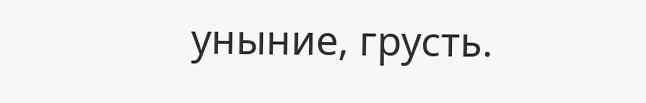уныние, грусть.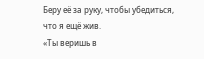Беру её за руку, чтобы убедиться, что я ещё жив.
«Ты веришь в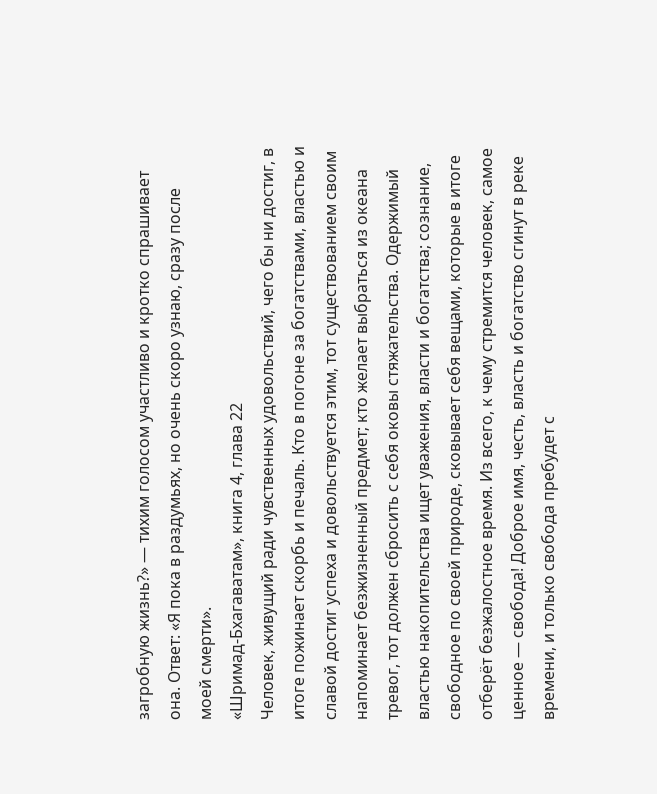загробную жизнь?» — тихим голосом участливо и кротко спрашивает она. Ответ: «Я пока в раздумьях, но очень скоро узнаю, сразу после моей смерти».
«Шримад-Бхагаватам», книга 4, глава 22
Человек, живущий ради чувственных удовольствий, чего бы ни достиг, в итоге пожинает скорбь и печаль. Кто в погоне за богатствами, властью и славой достиг успеха и довольствуется этим, тот существованием своим напоминает безжизненный предмет; кто желает выбраться из океана тревог, тот должен сбросить с себя оковы стяжательства. Одержимый властью накопительства ищет уважения, власти и богатства; сознание, свободное по своей природе, сковывает себя вещами, которые в итоге отберёт безжалостное время. Из всего, к чему стремится человек, самое ценное — свобода! Доброе имя, честь, власть и богатство сгинут в реке времени, и только свобода пребудет с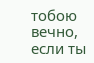тобою вечно, если ты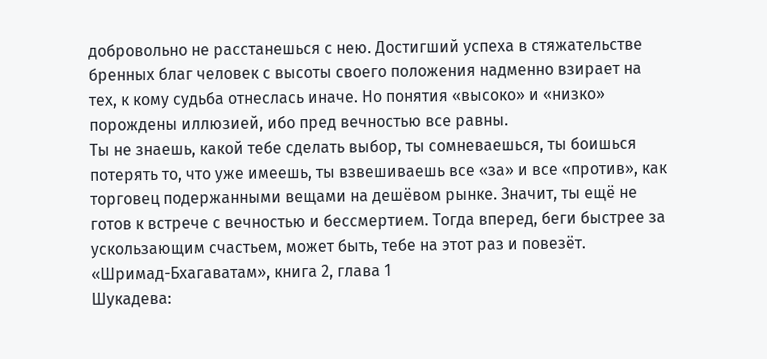добровольно не расстанешься с нею. Достигший успеха в стяжательстве бренных благ человек с высоты своего положения надменно взирает на тех, к кому судьба отнеслась иначе. Но понятия «высоко» и «низко» порождены иллюзией, ибо пред вечностью все равны.
Ты не знаешь, какой тебе сделать выбор, ты сомневаешься, ты боишься потерять то, что уже имеешь, ты взвешиваешь все «за» и все «против», как торговец подержанными вещами на дешёвом рынке. Значит, ты ещё не готов к встрече с вечностью и бессмертием. Тогда вперед, беги быстрее за ускользающим счастьем, может быть, тебе на этот раз и повезёт.
«Шримад-Бхагаватам», книга 2, глава 1
Шукадева: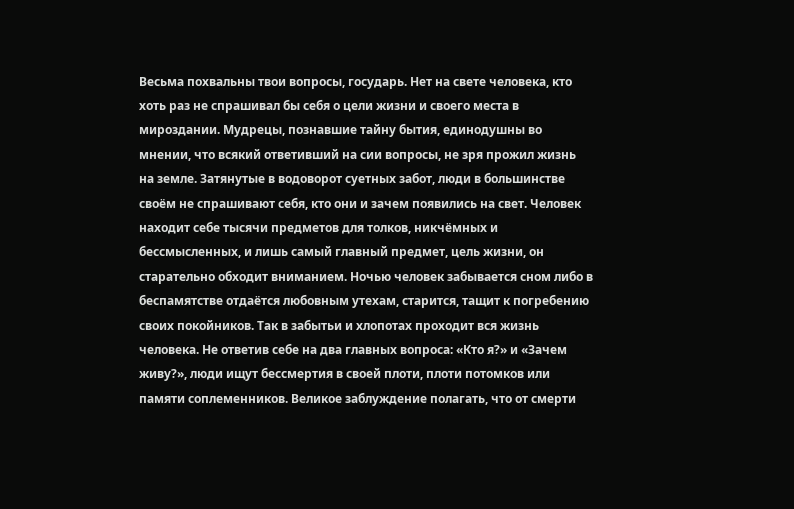Весьма похвальны твои вопросы, государь. Нет на свете человека, кто хоть раз не спрашивал бы себя о цели жизни и своего места в мироздании. Мудрецы, познавшие тайну бытия, единодушны во мнении, что всякий ответивший на сии вопросы, не зря прожил жизнь на земле. Затянутые в водоворот суетных забот, люди в большинстве своём не спрашивают себя, кто они и зачем появились на свет. Человек находит себе тысячи предметов для толков, никчёмных и бессмысленных, и лишь самый главный предмет, цель жизни, он старательно обходит вниманием. Ночью человек забывается сном либо в беспамятстве отдаётся любовным утехам, старится, тащит к погребению своих покойников. Так в забытьи и хлопотах проходит вся жизнь человека. Не ответив себе на два главных вопроса: «Кто я?» и «Зачем живу?», люди ищут бессмертия в своей плоти, плоти потомков или памяти соплеменников. Великое заблуждение полагать, что от смерти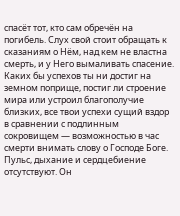спасёт тот, кто сам обречён на погибель. Слух свой стоит обращать к сказаниям о Нём, над кем не властна смерть, и у Него вымаливать спасение. Каких бы успехов ты ни достиг на земном поприще, постиг ли строение мира или устроил благополучие близких, все твои успехи сущий вздор в сравнении с подлинным сокровищем — возможностью в час смерти внимать слову о Господе Боге.
Пульс, дыхание и сердцебиение отсутствуют. Он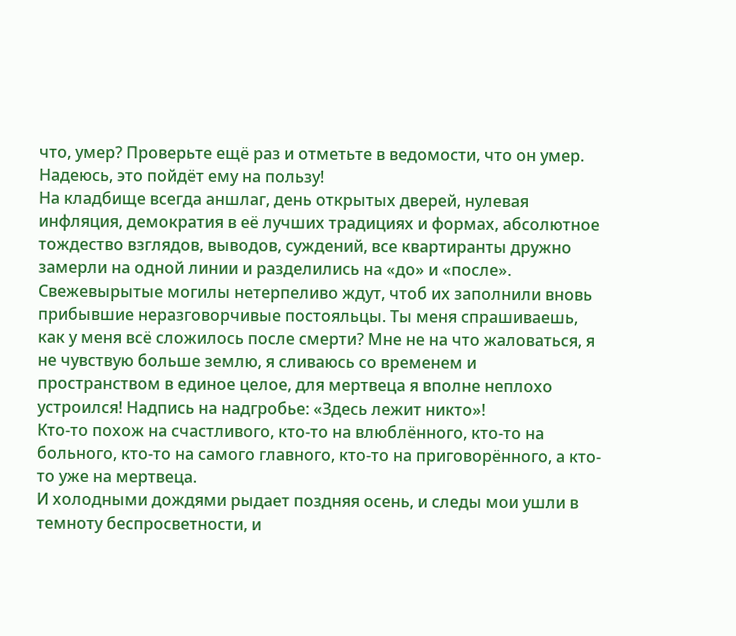что, умер? Проверьте ещё раз и отметьте в ведомости, что он умер. Надеюсь, это пойдёт ему на пользу!
На кладбище всегда аншлаг, день открытых дверей, нулевая инфляция, демократия в её лучших традициях и формах, абсолютное тождество взглядов, выводов, суждений, все квартиранты дружно замерли на одной линии и разделились на «до» и «после». Свежевырытые могилы нетерпеливо ждут, чтоб их заполнили вновь прибывшие неразговорчивые постояльцы. Ты меня спрашиваешь, как у меня всё сложилось после смерти? Мне не на что жаловаться, я не чувствую больше землю, я сливаюсь со временем и пространством в единое целое, для мертвеца я вполне неплохо устроился! Надпись на надгробье: «Здесь лежит никто»!
Кто-то похож на счастливого, кто-то на влюблённого, кто-то на больного, кто-то на самого главного, кто-то на приговорённого, а кто-то уже на мертвеца.
И холодными дождями рыдает поздняя осень, и следы мои ушли в темноту беспросветности, и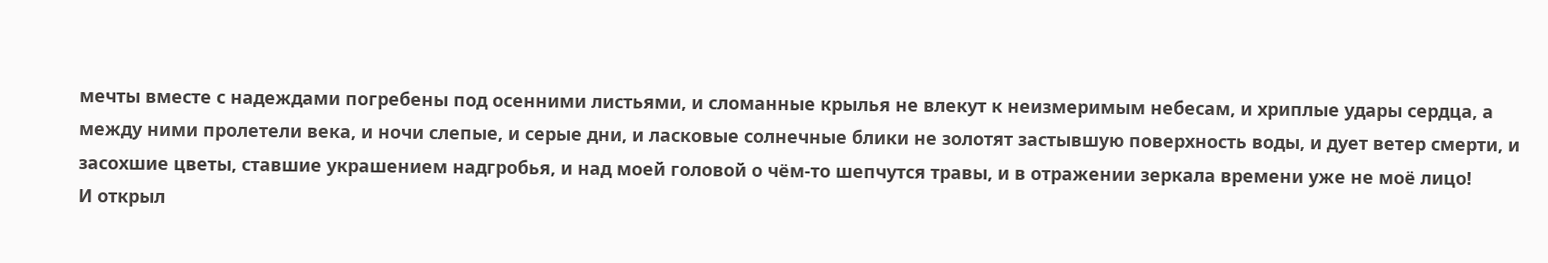мечты вместе с надеждами погребены под осенними листьями, и сломанные крылья не влекут к неизмеримым небесам, и хриплые удары сердца, а между ними пролетели века, и ночи слепые, и серые дни, и ласковые солнечные блики не золотят застывшую поверхность воды, и дует ветер смерти, и засохшие цветы, ставшие украшением надгробья, и над моей головой о чём-то шепчутся травы, и в отражении зеркала времени уже не моё лицо!
И открыл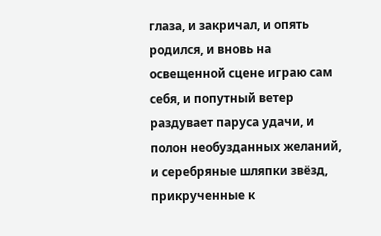глаза, и закричал, и опять родился, и вновь на освещенной сцене играю сам себя, и попутный ветер раздувает паруса удачи, и полон необузданных желаний, и серебряные шляпки звёзд, прикрученные к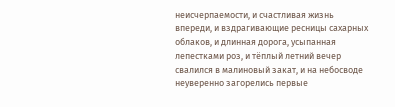неисчерпаемости, и счастливая жизнь впереди, и вздрагивающие ресницы сахарных облаков, и длинная дорога, усыпанная лепестками роз, и тёплый летний вечер свалился в малиновый закат, и на небосводе неуверенно загорелись первые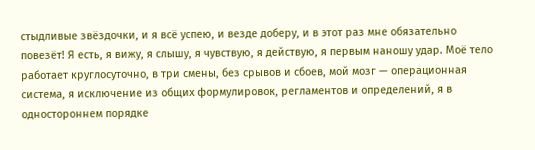стыдливые звёздочки, и я всё успею, и везде доберу, и в этот раз мне обязательно повезёт! Я есть, я вижу, я слышу, я чувствую, я действую, я первым наношу удар. Моё тело работает круглосуточно, в три смены, без срывов и сбоев, мой мозг — операционная система, я исключение из общих формулировок, регламентов и определений, я в одностороннем порядке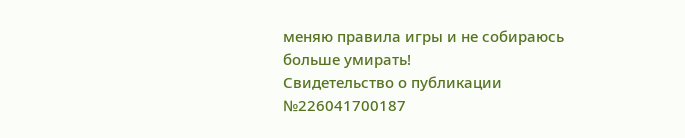меняю правила игры и не собираюсь больше умирать!
Свидетельство о публикации №226041700187